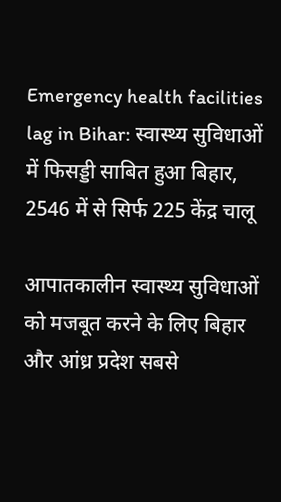Emergency health facilities lag in Bihar: स्वास्थ्य सुविधाओं में फिसड्डी साबित हुआ बिहार, 2546 में से सिर्फ 225 केंद्र चालू

आपातकालीन स्वास्थ्य सुविधाओं को मजबूत करने के लिए बिहार और आंध्र प्रदेश सबसे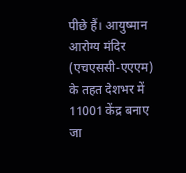पीछे हैं। आयुष्मान आरोग्य मंदिर (एचएससी-एएएम) के तहत देशभर में 11001 केंद्र बनाए जा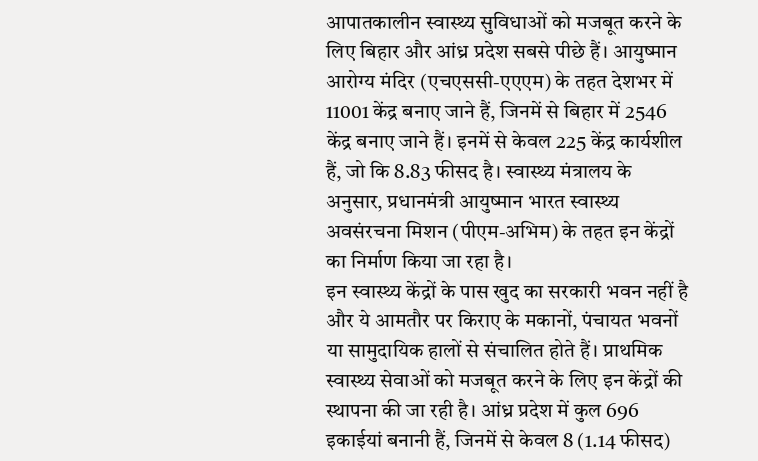आपातकालीन स्वास्थ्य सुविधाओं को मजबूत करने के लिए बिहार और आंध्र प्रदेश सबसे पीछे हैं। आयुष्मान आरोग्य मंदिर (एचएससी-एएएम) के तहत देशभर में 11001 केंद्र बनाए जाने हैं, जिनमें से बिहार में 2546 केंद्र बनाए जाने हैं। इनमें से केवल 225 केंद्र कार्यशील हैं, जो कि 8.83 फीसद है। स्वास्थ्य मंत्रालय के अनुसार, प्रधानमंत्री आयुष्मान भारत स्वास्थ्य अवसंरचना मिशन (पीएम-अभिम) के तहत इन केंद्रों का निर्माण किया जा रहा है।
इन स्वास्थ्य केंद्रों के पास खुद का सरकारी भवन नहीं है और ये आमतौर पर किराए के मकानों, पंचायत भवनों या सामुदायिक हालों से संचालित होते हैं। प्राथमिक स्वास्थ्य सेवाओं को मजबूत करने के लिए इन केंद्रों की स्थापना की जा रही है। आंध्र प्रदेश में कुल 696 इकाईयां बनानी हैं, जिनमें से केवल 8 (1.14 फीसद)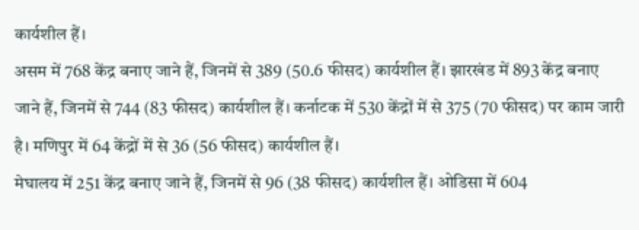कार्यशील हैं।
असम में 768 केंद्र बनाए जाने हैं, जिनमें से 389 (50.6 फीसद) कार्यशील हैं। झारखंड में 893 केंद्र बनाए जाने हैं, जिनमें से 744 (83 फीसद) कार्यशील हैं। कर्नाटक में 530 केंद्रों में से 375 (70 फीसद) पर काम जारी है। मणिपुर में 64 केंद्रों में से 36 (56 फीसद) कार्यशील हैं।
मेघालय में 251 केंद्र बनाए जाने हैं, जिनमें से 96 (38 फीसद) कार्यशील हैं। ओडिसा में 604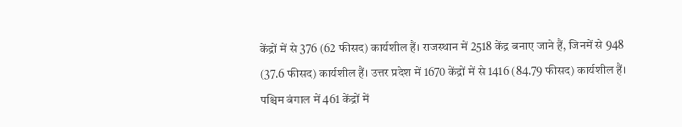केंद्रों में से 376 (62 फीसद) कार्यशील हैं। राजस्थान में 2518 केंद्र बनाए जाने हैं, जिनमें से 948 (37.6 फीसद) कार्यशील हैं। उत्तर प्रदेश में 1670 केंद्रों में से 1416 (84.79 फीसद) कार्यशील हैं। पश्चिम बंगाल में 461 केंद्रों में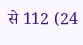से 112 (24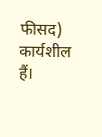फीसद) कार्यशील हैं।